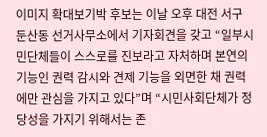이미지 확대보기박 후보는 이날 오후 대전 서구 둔산동 선거사무소에서 기자회견을 갖고 “일부시민단체들이 스스로를 진보라고 자처하며 본연의 기능인 권력 감시와 견제 기능을 외면한 채 권력에만 관심을 가지고 있다”며 “시민사회단체가 정당성을 가지기 위해서는 존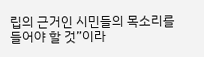립의 근거인 시민들의 목소리를 들어야 할 것”이라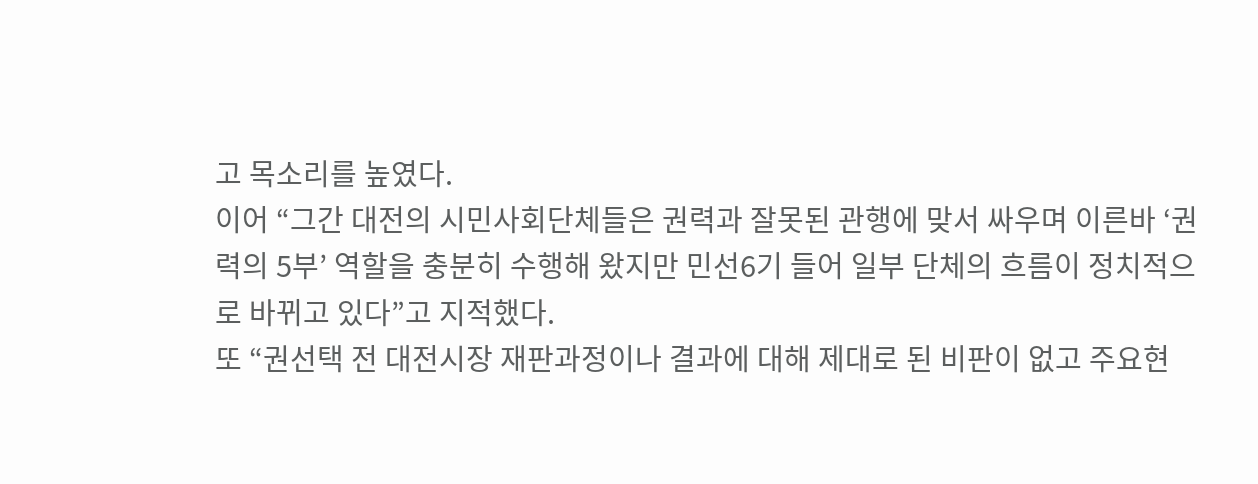고 목소리를 높였다.
이어 “그간 대전의 시민사회단체들은 권력과 잘못된 관행에 맞서 싸우며 이른바 ‘권력의 5부’ 역할을 충분히 수행해 왔지만 민선6기 들어 일부 단체의 흐름이 정치적으로 바뀌고 있다”고 지적했다.
또 “권선택 전 대전시장 재판과정이나 결과에 대해 제대로 된 비판이 없고 주요현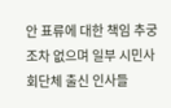안 표류에 대한 책임 추궁조차 없으며 일부 시민사회단체 출신 인사들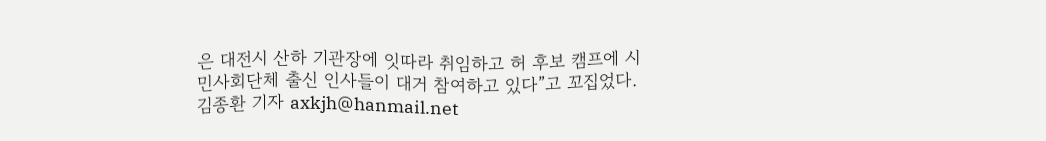은 대전시 산하 기관장에 잇따라 취임하고 허 후보 캠프에 시민사회단체 출신 인사들이 대거 참여하고 있다”고 꼬집었다.
김종환 기자 axkjh@hanmail.net